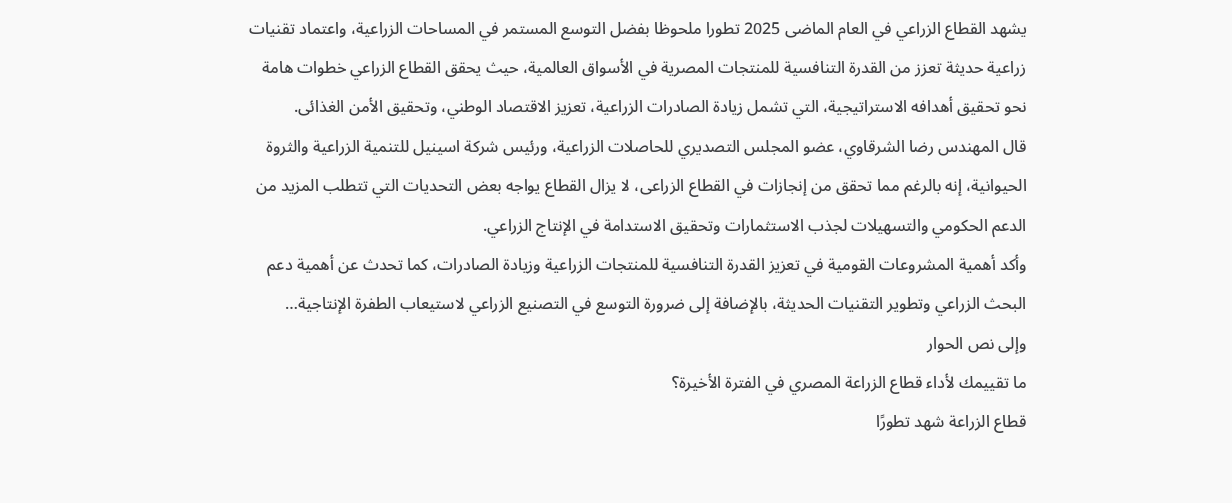يشهد القطاع الزراعي في العام الماضى 2025 تطورا ملحوظا بفضل التوسع المستمر في المساحات الزراعية، واعتماد تقنيات زراعية حديثة تعزز من القدرة التنافسية للمنتجات المصرية في الأسواق العالمية، حيث يحقق القطاع الزراعي خطوات هامة نحو تحقيق أهدافه الاستراتيجية، التي تشمل زيادة الصادرات الزراعية، تعزيز الاقتصاد الوطني، وتحقيق الأمن الغذائى.
قال المهندس رضا الشرقاوي، عضو المجلس التصديري للحاصلات الزراعية، ورئيس شركة اسينيل للتنمية الزراعية والثروة الحيوانية، إنه بالرغم مما تحقق من إنجازات في القطاع الزراعى، لا يزال القطاع يواجه بعض التحديات التي تتطلب المزيد من الدعم الحكومي والتسهيلات لجذب الاستثمارات وتحقيق الاستدامة في الإنتاج الزراعي.
وأكد أهمية المشروعات القومية في تعزيز القدرة التنافسية للمنتجات الزراعية وزيادة الصادرات، كما تحدث عن أهمية دعم البحث الزراعي وتطوير التقنيات الحديثة، بالإضافة إلى ضرورة التوسع في التصنيع الزراعي لاستيعاب الطفرة الإنتاجية…
وإلى نص الحوار
ما تقييمك لأداء قطاع الزراعة المصري في الفترة الأخيرة؟
قطاع الزراعة شهد تطورًا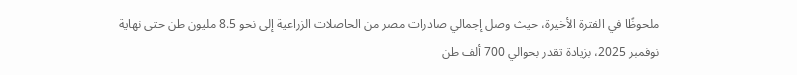ملحوظًا في الفترة الأخيرة، حيث وصل إجمالي صادرات مصر من الحاصلات الزراعية إلى نحو 8.5 مليون طن حتى نهاية نوفمبر 2025، بزيادة تقدر بحوالي 700 ألف طن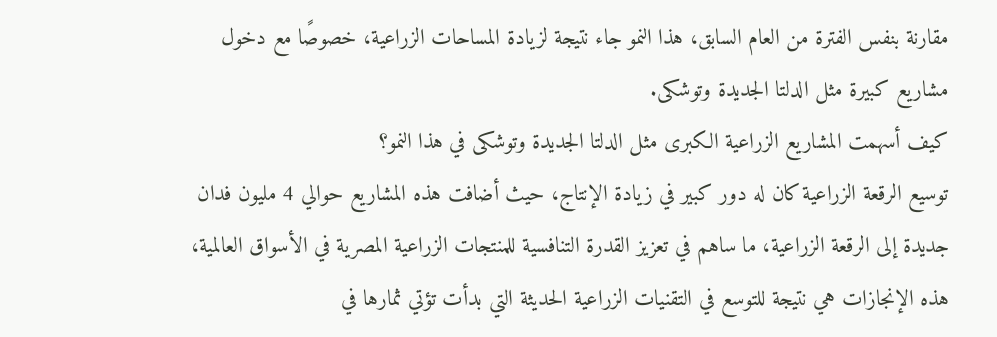مقارنة بنفس الفترة من العام السابق، هذا النمو جاء نتيجة لزيادة المساحات الزراعية، خصوصًا مع دخول مشاريع كبيرة مثل الدلتا الجديدة وتوشكى.
كيف أسهمت المشاريع الزراعية الكبرى مثل الدلتا الجديدة وتوشكى في هذا النمو؟
توسيع الرقعة الزراعية كان له دور كبير في زيادة الإنتاج، حيث أضافت هذه المشاريع حوالي 4 مليون فدان جديدة إلى الرقعة الزراعية، ما ساهم في تعزيز القدرة التنافسية للمنتجات الزراعية المصرية في الأسواق العالمية، هذه الإنجازات هي نتيجة للتوسع في التقنيات الزراعية الحديثة التي بدأت تؤتي ثمارها في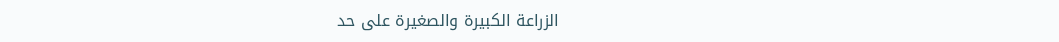الزراعة الكبيرة والصغيرة على حد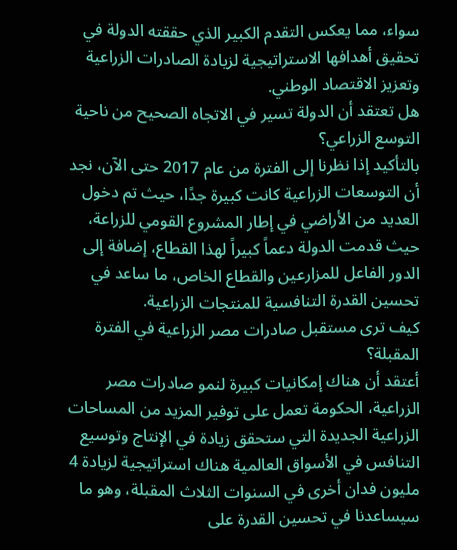سواء، مما يعكس التقدم الكبير الذي حققته الدولة في تحقيق أهدافها الاستراتيجية لزيادة الصادرات الزراعية وتعزيز الاقتصاد الوطني.
هل تعتقد أن الدولة تسير في الاتجاه الصحيح من ناحية التوسع الزراعي؟
بالتأكيد إذا نظرنا إلى الفترة من عام 2017 حتى الآن، نجد أن التوسعات الزراعية كانت كبيرة جدًا، حيث تم دخول العديد من الأراضي في إطار المشروع القومي للزراعة، حيث قدمت الدولة دعماً كبيراً لهذا القطاع، إضافة إلى الدور الفاعل للمزارعين والقطاع الخاص، ما ساعد في تحسين القدرة التنافسية للمنتجات الزراعية.
كيف ترى مستقبل صادرات مصر الزراعية في الفترة المقبلة؟
أعتقد أن هناك إمكانيات كبيرة لنمو صادرات مصر الزراعية، الحكومة تعمل على توفير المزيد من المساحات الزراعية الجديدة التي ستحقق زيادة في الإنتاج وتوسيع التنافس في الأسواق العالمية هناك استراتيجية لزيادة 4 مليون فدان أخرى في السنوات الثلاث المقبلة، وهو ما سيساعدنا في تحسين القدرة على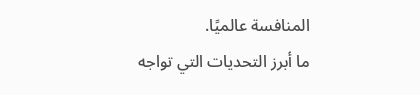المنافسة عالميًا.
ما أبرز التحديات التي تواجه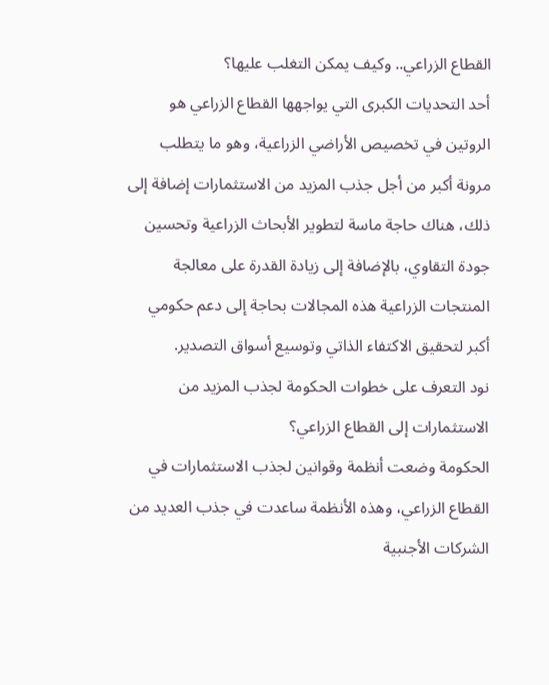القطاع الزراعي.. وكيف يمكن التغلب عليها؟
أحد التحديات الكبرى التي يواجهها القطاع الزراعي هو الروتين في تخصيص الأراضي الزراعية، وهو ما يتطلب مرونة أكبر من أجل جذب المزيد من الاستثمارات إضافة إلى ذلك، هناك حاجة ماسة لتطوير الأبحاث الزراعية وتحسين جودة التقاوي، بالإضافة إلى زيادة القدرة على معالجة المنتجات الزراعية هذه المجالات بحاجة إلى دعم حكومي أكبر لتحقيق الاكتفاء الذاتي وتوسيع أسواق التصدير.
نود التعرف على خطوات الحكومة لجذب المزيد من الاستثمارات إلى القطاع الزراعي؟
الحكومة وضعت أنظمة وقوانين لجذب الاستثمارات في القطاع الزراعي، وهذه الأنظمة ساعدت في جذب العديد من الشركات الأجنبية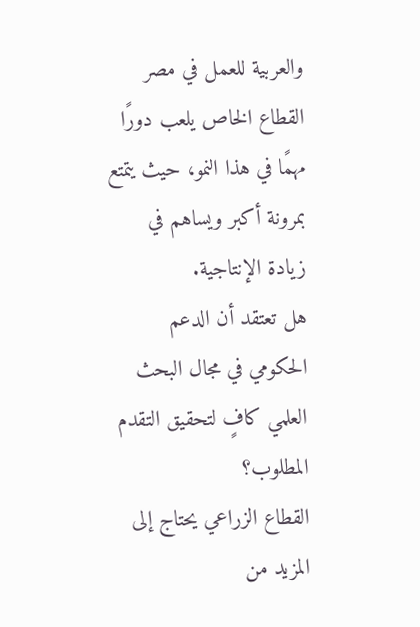والعربية للعمل في مصر القطاع الخاص يلعب دورًا مهمًا في هذا النمو، حيث يتمتع بمرونة أكبر ويساهم في زيادة الإنتاجية.
هل تعتقد أن الدعم الحكومي في مجال البحث العلمي كافٍ لتحقيق التقدم المطلوب؟
القطاع الزراعي يحتاج إلى المزيد من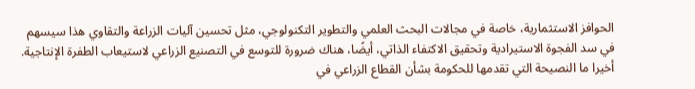الحوافز الاستثمارية، خاصة في مجالات البحث العلمي والتطوير التكنولوجي، مثل تحسين آليات الزراعة والتقاوي هذا سيسهم في سد الفجوة الاستيرادية وتحقيق الاكتفاء الذاتي، أيضًا، هناك ضرورة للتوسع في التصنيع الزراعي لاستيعاب الطفرة الإنتاجية.
أخيرا ما النصيحة التي تقدمها للحكومة بشأن القطاع الزراعي في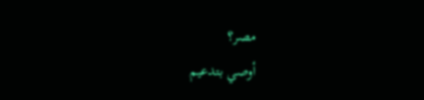مصر؟
أوصي بتدعيم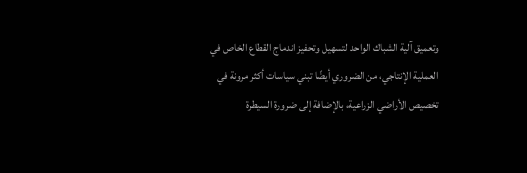وتعميق آلية الشباك الواحد لتسهيل وتحفيز اندماج القطاع الخاص في العملية الإنتاجي، من الضروري أيضًا تبني سياسات أكثر مرونة في تخصيص الأراضي الزراعية، بالإضافة إلى ضرورة السيطرة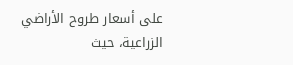على أسعار طروح الأراضي الزراعية، حيث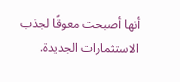أنها أصبحت معوقًا لجذب الاستثمارات الجديدة.